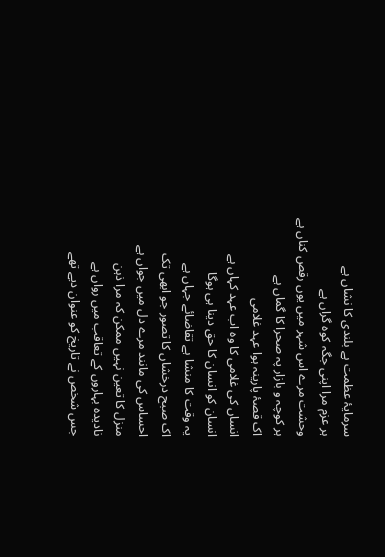سرمایۂ عظمت ہے بلندی کا نشاں ہے
ہر عزم مرا اپنی جگہ کوہ گراں ہے
وحشت مرے اس شہر میں یوں رقص کناں ہے
ہر کوچہ و بازار پہ صحرا کا گماں ہے
اک قصۂ پارینہ ہوا عہد غلامی
انساں کی غلامی کا وہ اب عہد کہاں ہے
انسان کو انسان کا حق دینا ہی ہوگا
یہ وقت کا منشا ہے تقاضائے جہاں ہے
اک صبح درخشاں کا تصور جو ابھی تک
احساس کی مانند مرے دل میں جواں ہے
منزل کا تعین نہیں ممکن کہ مرا ذہن
نادیدہ بہاروں کے تعاقب میں رواں ہے
جس شخص نے تاریخ کو عنوان دیے تھے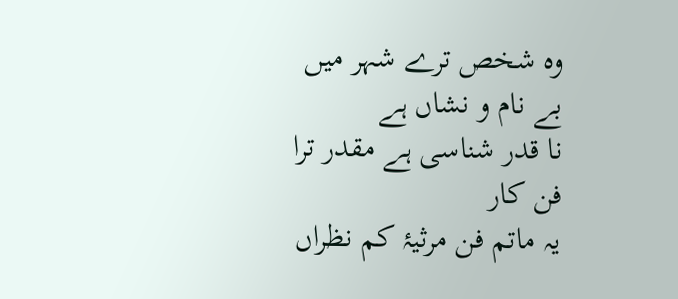وہ شخص ترے شہر میں بے نام و نشاں ہے
نا قدر شناسی ہے مقدر ترا فن کار
یہ ماتم فن مرثیۂ کم نظراں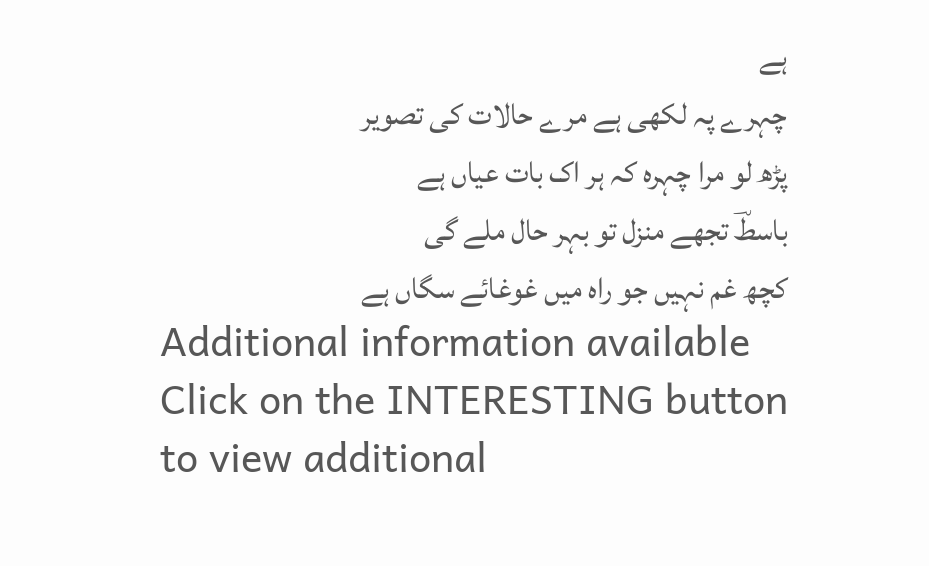ہے
چہرے پہ لکھی ہے مرے حالات کی تصویر
پڑھ لو مرا چہرہ کہ ہر اک بات عیاں ہے
باسطؔ تجھے منزل تو بہر حال ملے گی
کچھ غم نہیں جو راہ میں غوغائے سگاں ہے
Additional information available
Click on the INTERESTING button to view additional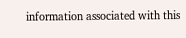information associated with this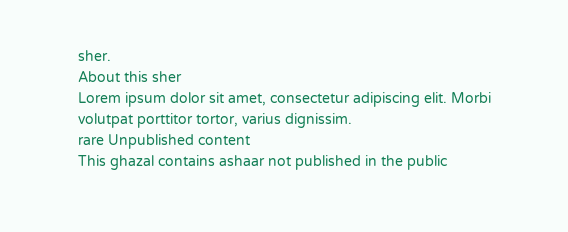sher.
About this sher
Lorem ipsum dolor sit amet, consectetur adipiscing elit. Morbi volutpat porttitor tortor, varius dignissim.
rare Unpublished content
This ghazal contains ashaar not published in the public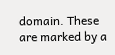domain. These are marked by a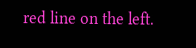red line on the left.